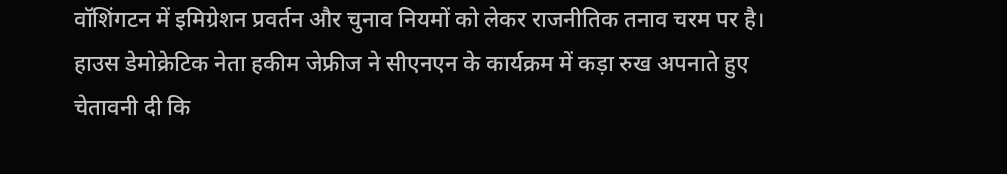वॉशिंगटन में इमिग्रेशन प्रवर्तन और चुनाव नियमों को लेकर राजनीतिक तनाव चरम पर है। हाउस डेमोक्रेटिक नेता हकीम जेफ्रीज ने सीएनएन के कार्यक्रम में कड़ा रुख अपनाते हुए चेतावनी दी कि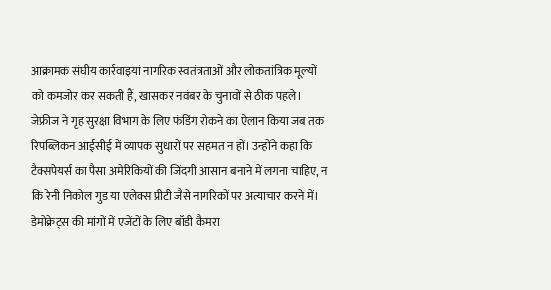आक्रामक संघीय कार्रवाइयां नागरिक स्वतंत्रताओं और लोकतांत्रिक मूल्यों को कमजोर कर सकती हैं, खासकर नवंबर के चुनावों से ठीक पहले।
जेफ्रीज ने गृह सुरक्षा विभाग के लिए फंडिंग रोकने का ऐलान किया जब तक रिपब्लिकन आईसीई में व्यापक सुधारों पर सहमत न हों। उन्होंने कहा कि टैक्सपेयर्स का पैसा अमेरिकियों की जिंदगी आसान बनाने में लगना चाहिए, न कि रेनी निकोल गुड या एलेक्स प्रीटी जैसे नागरिकों पर अत्याचार करने में।
डेमोक्रेट्स की मांगों में एजेंटों के लिए बॉडी कैमरा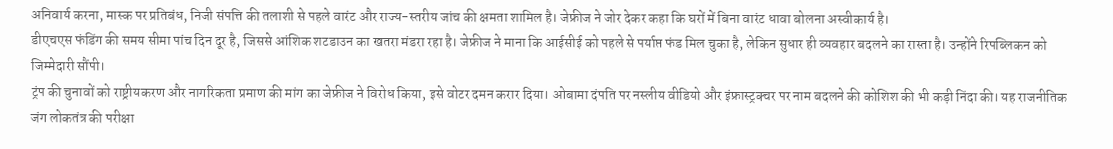अनिवार्य करना, मास्क पर प्रतिबंध, निजी संपत्ति की तलाशी से पहले वारंट और राज्य-स्तरीय जांच की क्षमता शामिल है। जेफ्रीज ने जोर देकर कहा कि घरों में बिना वारंट धावा बोलना अस्वीकार्य है।
डीएचएस फंडिंग की समय सीमा पांच दिन दूर है, जिससे आंशिक शटडाउन का खतरा मंडरा रहा है। जेफ्रीज ने माना कि आईसीई को पहले से पर्याप्त फंड मिल चुका है, लेकिन सुधार ही व्यवहार बदलने का रास्ता है। उन्होंने रिपब्लिकन को जिम्मेदारी सौंपी।
ट्रंप की चुनावों को राष्ट्रीयकरण और नागरिकता प्रमाण की मांग का जेफ्रीज ने विरोध किया, इसे वोटर दमन करार दिया। ओबामा दंपति पर नस्लीय वीडियो और इंफ्रास्ट्रक्चर पर नाम बदलने की कोशिश की भी कड़ी निंदा की। यह राजनीतिक जंग लोकतंत्र की परीक्षा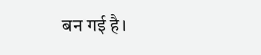बन गई है।